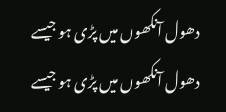دھول آنکھوں میں پڑی ہو جیسے
دھول آنکھوں میں پڑی ہو جیسے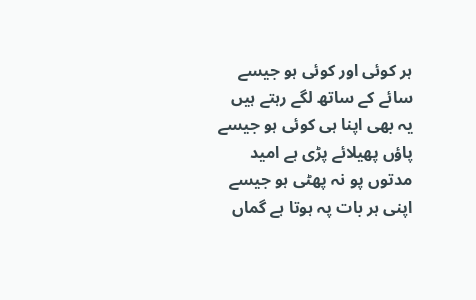ہر کوئی اور کوئی ہو جیسے
سائے کے ساتھ لگے رہتے ہیں
یہ بھی اپنا ہی کوئی ہو جیسے
پاؤں پھیلائے پڑی ہے امید
مدتوں پو نہ پھٹی ہو جیسے
اپنی ہر بات پہ ہوتا ہے گماں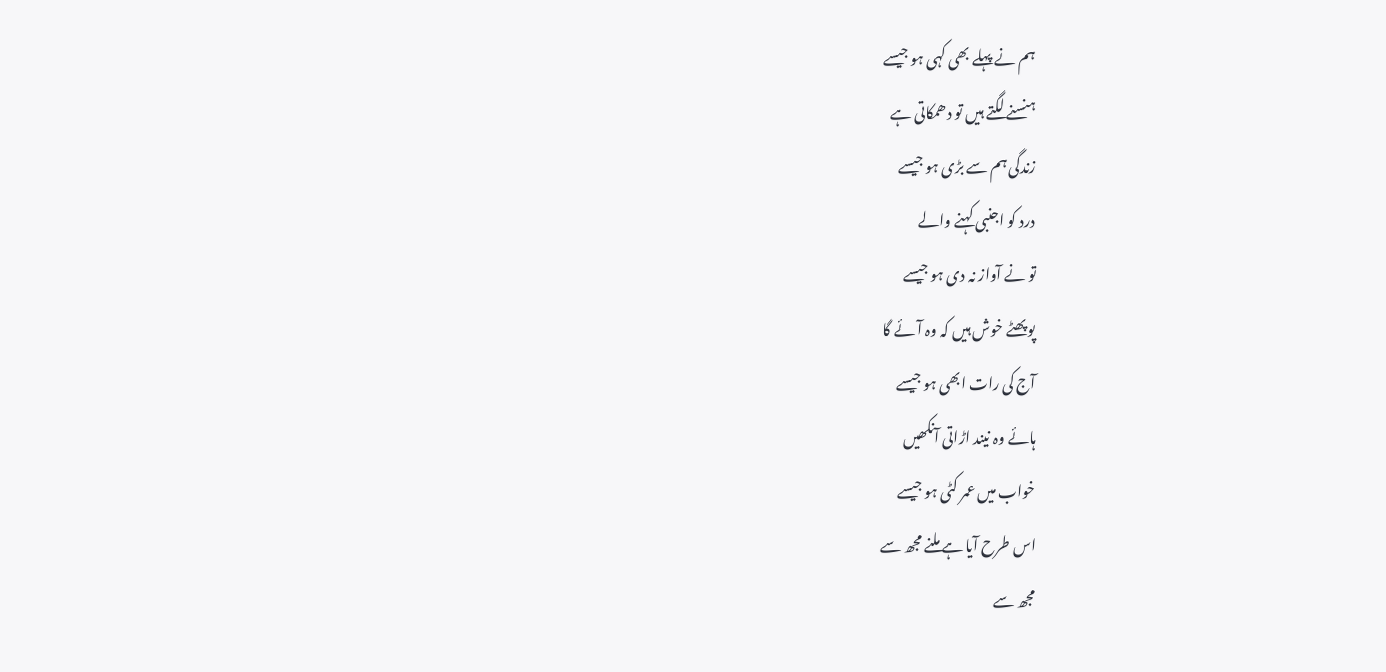ہم نے پہلے بھی کہی ہو جیسے
ہنسنے لگتے ہیں تو دھمکاتی ہے
زندگی ہم سے بڑی ہو جیسے
درد کو اجنبی کہنے والے
تو نے آواز نہ دی ہو جیسے
پو پھٹے خوش ہیں کہ وہ آئے گا
آج کی رات ابھی ہو جیسے
ہائے وہ نیند اڑاتی آنکھیں
خواب میں عمر کٹی ہو جیسے
اس طرح آیا ہے ملنے مجھ سے
مجھ سے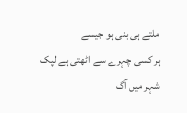ملتے ہی بنی ہو جیسے
ہر کسی چہرے سے اٹھتی ہے لپک
شہر میں آگ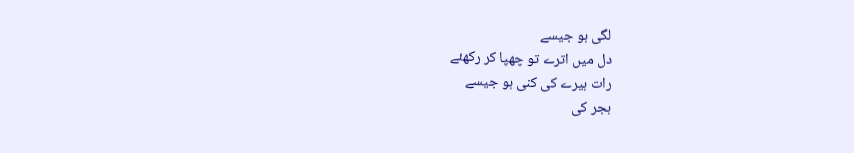لگی ہو جیسے
دل میں اترے تو چھپا کر رکھئے
رات ہیرے کی کنی ہو جیسے
ہجر کی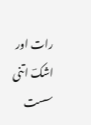رات اور اشکؔ اتنی سست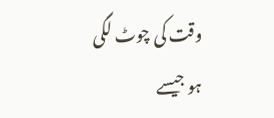وقت کی چوٹ لگی ہو جیسے